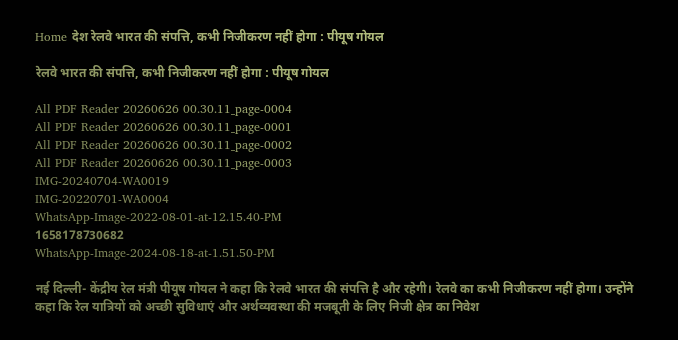Home देश रेलवे भारत की संपत्ति, कभी निजीकरण नहीं होगा : पीयूष गोयल

रेलवे भारत की संपत्ति, कभी निजीकरण नहीं होगा : पीयूष गोयल

All PDF Reader 20260626 00.30.11_page-0004
All PDF Reader 20260626 00.30.11_page-0001
All PDF Reader 20260626 00.30.11_page-0002
All PDF Reader 20260626 00.30.11_page-0003
IMG-20240704-WA0019
IMG-20220701-WA0004
WhatsApp-Image-2022-08-01-at-12.15.40-PM
1658178730682
WhatsApp-Image-2024-08-18-at-1.51.50-PM

नई दिल्ली- केंद्रीय रेल मंत्री पीयूष गोयल ने कहा कि रेलवे भारत की संपत्ति है और रहेगी। रेलवे का कभी निजीकरण नहीं होगा। उन्होंने कहा कि रेल यात्रियों को अच्छी सुविधाएं और अर्थव्यवस्था की मजबूती के लिए निजी क्षेत्र का निवेश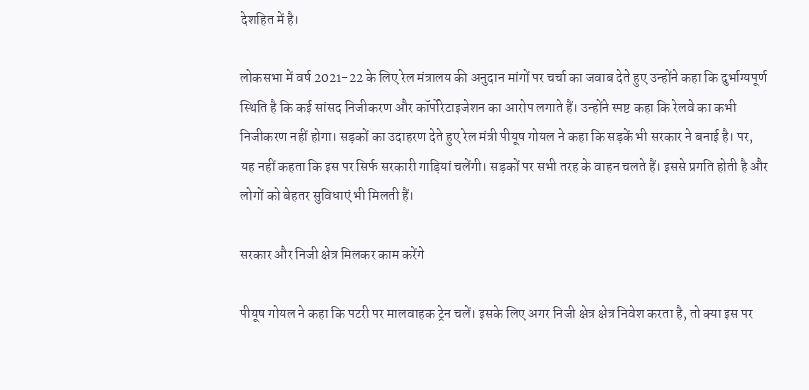देशहित में है।

लोकसभा में वर्ष 2021-22 के लिए रेल मंत्रालय की अनुदान मांगों पर चर्चा का जवाब देते हुए उन्होंने कहा कि दुर्भाग्यपूर्ण स्थिति है कि कई सांसद निजीकरण और कॉर्पोरेटाइजेशन का आरोप लगाते हैं। उन्होंने स्पष्ट कहा कि रेलवे का कभी निजीकरण नहीं होगा। सड़कों का उदाहरण देते हुए रेल मंत्री पीयूष गोयल ने कहा कि सड़कें भी सरकार ने बनाई है। पर, यह नहीं कहता कि इस पर सिर्फ सरकारी गाड़ियां चलेंगी। सड़कों पर सभी तरह के वाहन चलते हैं। इससे प्रगति होती है और लोगों को बेहतर सुविधाएं भी मिलती हैं।

सरकार और निजी क्षेत्र मिलकर काम करेंगे

पीयूष गोयल ने कहा कि पटरी पर मालवाहक ट्रेन चलें। इसके लिए अगर निजी क्षेत्र क्षेत्र निवेश करता है, तो क्या इस पर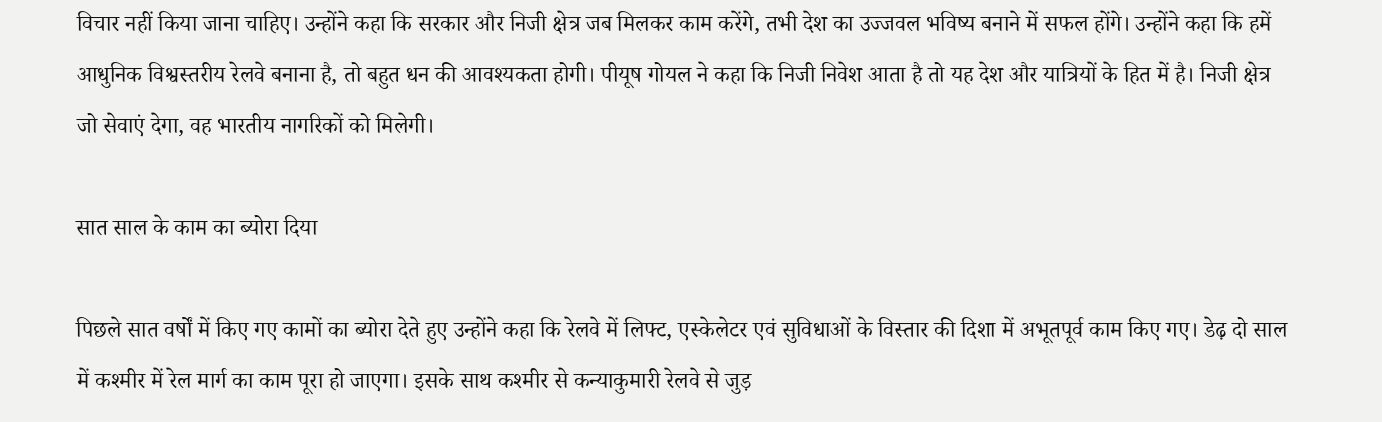विचार नहीं किया जाना चाहिए। उन्होंने कहा कि सरकार और निजी क्षेत्र जब मिलकर काम करेंगे, तभी देश का उज्जवल भविष्य बनाने में सफल होंगे। उन्होंने कहा कि हमें आधुनिक विश्वस्तरीय रेलवे बनाना है, तो बहुत धन की आवश्यकता होगी। पीयूष गोयल ने कहा कि निजी निवेश आता है तो यह देश और यात्रियों के हित में है। निजी क्षेत्र जो सेवाएं देगा, वह भारतीय नागरिकों को मिलेगी।

सात साल के काम का ब्योरा दिया

पिछले सात वर्षों में किए गए कामों का ब्योरा देते हुए उन्होंने कहा कि रेलवे में लिफ्ट, एस्केलेटर एवं सुविधाओं के विस्तार की दिशा में अभूतपूर्व काम किए गए। डेढ़ दो साल में कश्मीर में रेल मार्ग का काम पूरा हो जाएगा। इसके साथ कश्मीर से कन्याकुमारी रेलवे से जुड़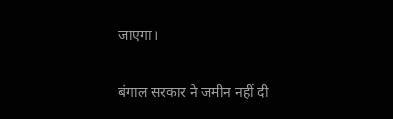जाएगा।

बंगाल सरकार ने जमीन नहीं दी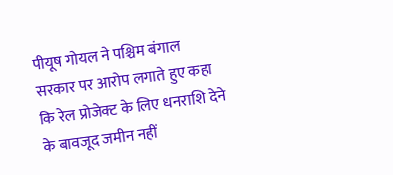पीयूष गोयल ने पश्चिम बंगाल सरकार पर आरोप लगाते हुए कहा कि रेल प्रोजेक्ट के लिए धनराशि देने के बावजूद जमीन नहीं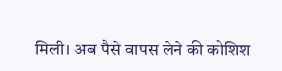मिली। अब पैसे वापस लेने की कोशिश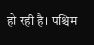हो रही है। पश्चिम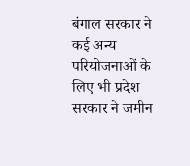बंगाल सरकार ने कई अन्य परियोजनाओं के लिए भी प्रदेश सरकार ने जमीन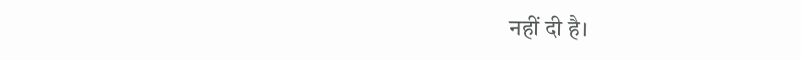नहीं दी है।